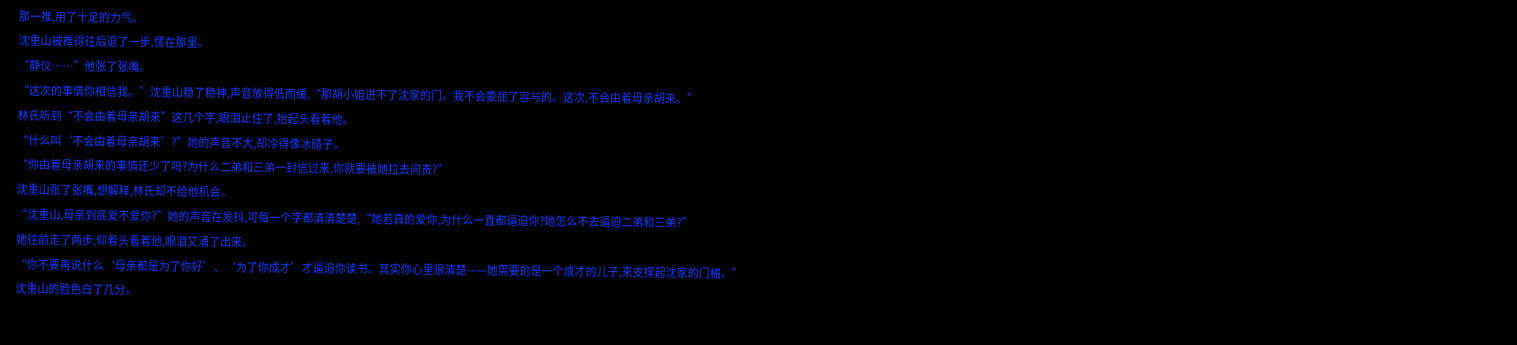那一推,用了十足的力气。
沈重山被推得往后退了一步,愣在那里。
“静仪……”他张了张嘴。
“这次的事情你相信我。”沈重山稳了稳神,声音放得低而缓,“那胡小姐进不了沈家的门。我不会委屈了容与的。这次,不会由着母亲胡来。”
林氏听到“不会由着母亲胡来”这几个字,眼泪止住了,抬起头看着他。
“什么叫‘不会由着母亲胡来’?”她的声音不大,却冷得像冰碴子。
“你由着母亲胡来的事情还少了吗?为什么二弟和三弟一封信过来,你就要被她拉去问责?”
沈重山张了张嘴,想解释,林氏却不给他机会。
“沈重山,母亲到底爱不爱你?”她的声音在发抖,可每一个字都清清楚楚,“她若真的爱你,为什么一直都逼迫你?她怎么不去逼迫二弟和三弟?”
她往前走了两步,仰着头看着他,眼泪又涌了出来。
“你不要再说什么‘母亲都是为了你好’、‘为了你成才’才逼迫你读书。其实你心里很清楚——她需要的是一个成才的儿子,来支撑起沈家的门楣。”
沈重山的脸色白了几分。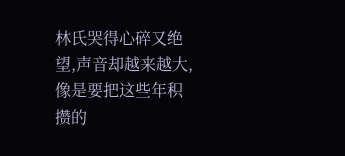林氏哭得心碎又绝望,声音却越来越大,像是要把这些年积攒的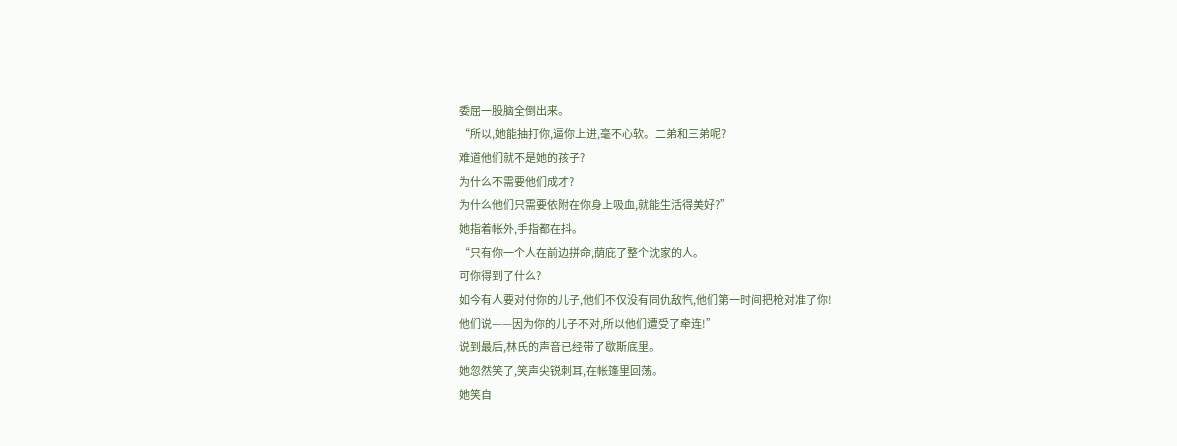委屈一股脑全倒出来。
“所以,她能抽打你,逼你上进,毫不心软。二弟和三弟呢?
难道他们就不是她的孩子?
为什么不需要他们成才?
为什么他们只需要依附在你身上吸血,就能生活得美好?”
她指着帐外,手指都在抖。
“只有你一个人在前边拼命,荫庇了整个沈家的人。
可你得到了什么?
如今有人要对付你的儿子,他们不仅没有同仇敌忾,他们第一时间把枪对准了你!
他们说——因为你的儿子不对,所以他们遭受了牵连!”
说到最后,林氏的声音已经带了歇斯底里。
她忽然笑了,笑声尖锐刺耳,在帐篷里回荡。
她笑自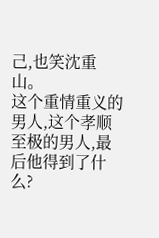己,也笑沈重山。
这个重情重义的男人,这个孝顺至极的男人,最后他得到了什么?